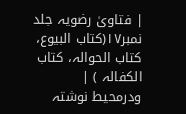| فتاویٰ رضویہ جلد نمبر۱۷(کتاب البیوع، کتاب الحوالہ، کتاب الکفالہ ) |
ودرمحیط نوشتہ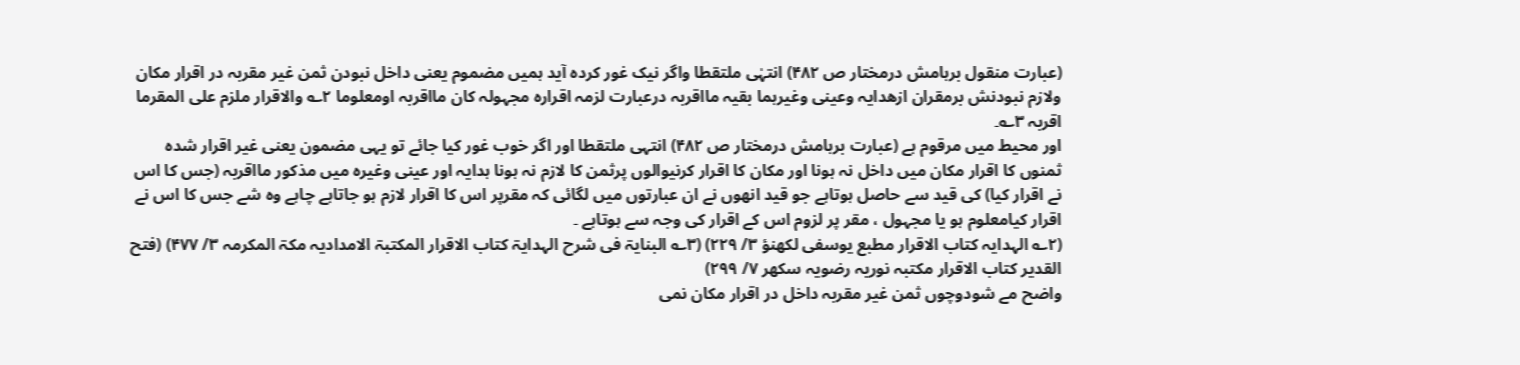(عبارت منقول برہامش درمختار ص ۴۸۲) انتہٰی ملتقطا واگر نیک غور کردہ آید ہمیں مضموم یعنی داخل نبودن ثمن غیر مقربہ در اقرار مکان ولازم نبودنش برمقران ازھدایہ وعینی وغیرہما بقیہ مااقربہ درعبارت لزمہ اقرارہ مجہولہ کان مااقربہ اومعلوما ۲؎ والاقرار ملزم علی المقرما اقربہ ۳؎۔
اور محیط میں مرقوم ہے (عبارت برہامش درمختار ص ۴۸۲) انتہی ملتقطا اور اگر خوب غور کیا جائے تو یہی مضمون یعنی غیر اقرار شدہ ثمنوں کا اقرار مکان میں داخل نہ ہونا اور مکان کا اقرار کرنیوالوں پرثمن کا لازم نہ ہونا ہدایہ اور عینی وغیرہ میں مذکور مااقربہ (جس کا اس نے اقرار کیا) کی قید سے حاصل ہوتاہے جو قید انھوں نے ان عبارتوں میں لگائی کہ مقرپر اس کا اقرار لازم ہو جاتاہے چاہے وہ شے جس کا اس نے اقرار کیامعلوم ہو یا مجہول ، مقر پر لزوم اس کے اقرار کی وجہ سے ہوتاہے ۔
(۲؎ الہدایہ کتاب الاقرار مطبع یوسفی لکھنؤ ۳/ ۲۲۹) (۳؎ البنایۃ فی شرح الہدایۃ کتاب الاقرار المکتبۃ الامدادیہ مکۃ المکرمہ ۳/ ۴۷۷) (فتح القدیر کتاب الاقرار مکتبہ نوریہ رضویہ سکھر ۷/ ۲۹۹)
واضح مے شودوچوں ثمن غیر مقربہ داخل در اقرار مکان نمی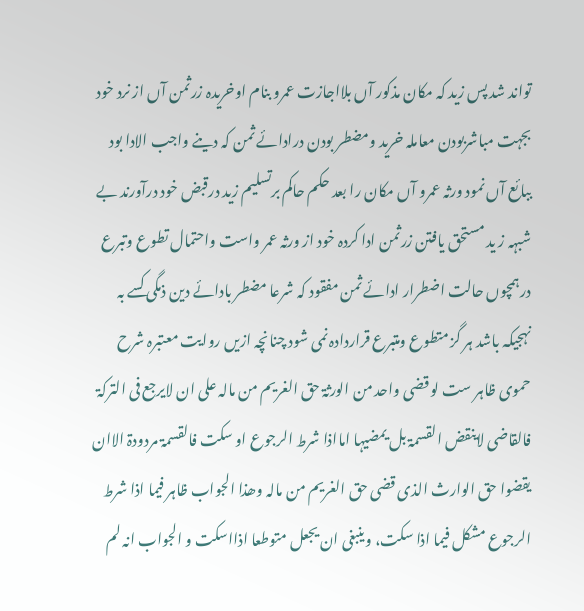تواند شد پس زید کہ مکان مذکور آں بلااجازت عمرو بنام اوخریدہ زرثمن آں از نرد خود بجہت مباشربودن معاملہ خرید ومضطر بودن درادائے ثمن کہ دینے واجب الادا بود ببائع آں نمود ورثہ عمرو آں مکان را بعد حکم حاکم برتسلیم زید درقبض خود درآورند بے شبہہ ز ید مستحق یافتن زرثمن ادا کردہ خود از ورثہ عمر واست واحتمال تطوع وتبرع درہمچوں حالت اضطرار ادائے ثمن مفقود کہ شرعا مضطر بادائے دین ذمگی کسے بہ نہجیکہ باشد ہر گز متطوع ومتبرع قراردادہ نمی شود چنانچہ ازیں روایت معتبرہ شرح حموی ظاہر ست لو قضی واحد من الورثۃ حق الغریم من مالہ علی ان لایرجع فی الترکۃ فالقاضی لاینقض القسمۃ بل یمضیہا امااذا شرط الرجوع او سکت فالقسمۃ مردودۃ الاان یقضوا حق الوارث الذی قضی حق الغریم من مالہ وھذا الجواب ظاہر فیما اذا شرط الرجوع مشکل فیما اذا سکت، وینبغی ان یجعل متوطعا اذااسکت و الجواب انہ لم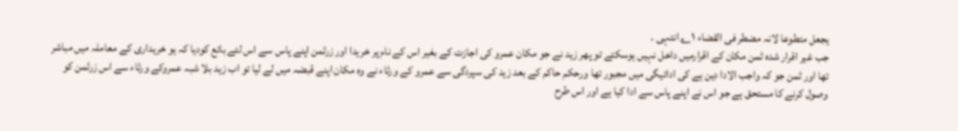یجعل متطوعا لانہ مضطر فی القضاء ۱؎ انتہی ۔
جب غیر اقرار شدہ ثمن مکان کے اقرارمیں داخل نہیں ہوسکتے تو پھر زید نے جو مکان عمرو کی اجازت کے بغیر اس کے نام پر خریدا اور زرثمن اپنے پاس سے اس لئے بائع کودیا کہ ہو خریداری کے معاملہ میں مباشر تھا اور ثمن جو کہ واجب الادا دین ہے کی ادائیگی میں مجبور تھا ورحکم حاکم کے بعد زید کی سپردگی سے عمرو کے ورثاء نے وہ مکان اپنے قبضہ میں لے لیا تو اب زید بلا شبہ عمروکے ورثاء سے اس زرثمن کو وصول کرنے کا مستحق ہے جو اس نے اپنے پاس سے ادا کیا ہے اور اس طرح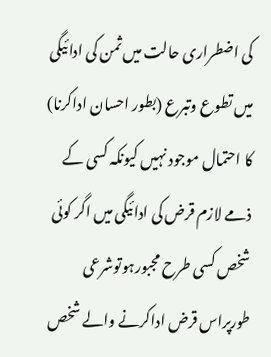کی اضطراری حالت میں ثمن کی ادائیگی میں تطوع وتبرع (بطور احسان اداکرنا) کا احتمال موجود نہیں کیونکہ کسی کے ذمے لازم قرض کی ادائیگی میں اگر کوئی شخص کسی طرح مجبورہوتوشرعی طورپراس قرض اداکرنے والے شخص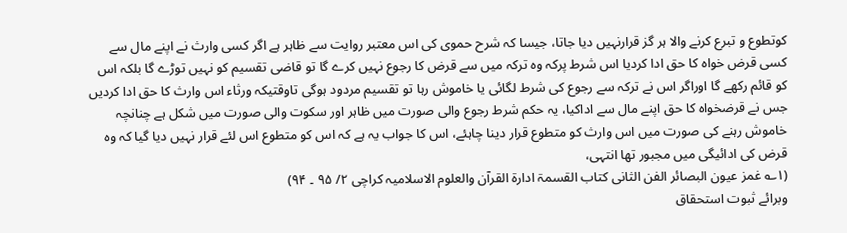کوتطوع و تبرع کرنے والا ہر گز قرارنہیں دیا جاتا، جیسا کہ شرح حموی کی اس معتبر روایت سے ظاہر ہے اگر کسی وارث نے اپنے مال سے کسی قرض خواہ کا حق ادا کردیا اس شرط پرکہ وہ ترکہ میں سے قرض کا رجوع نہیں کرے گا تو قاضی تقسیم کو نہیں توڑے گا بلکہ اس کو قائم رکھے گا اوراگر اس نے ترکہ سے رجوع کی شرط لگائی یا خاموش رہا تو تقسیم مردود ہوگی تاوقتیکہ ورثاء اس وارث کا حق ادا کردیں جس نے قرضخواہ کا حق اپنے مال سے اداکیا، یہ حکم شرط رجوع والی صورت میں ظاہر اور سکوت والی صورت میں شکل ہے چنانچہ خاموش رہنے کی صورت میں اس وارث کو متطوع قرار دینا چاہئے، اس کا جواب یہ ہے کہ اس کو متطوع اس لئے قرار نہیں دیا گیا کہ وہ قرض کی ادائیگی میں مجبور تھا انتہی،
(۱؎ غمز عیون البصائر الفن الثانی کتاب القسمۃ ادارۃ القرآن والعلوم الاسلامیہ کراچی ۲/ ۹۵ ۔ ۹۴)
وبرائے ثبوت استحقاق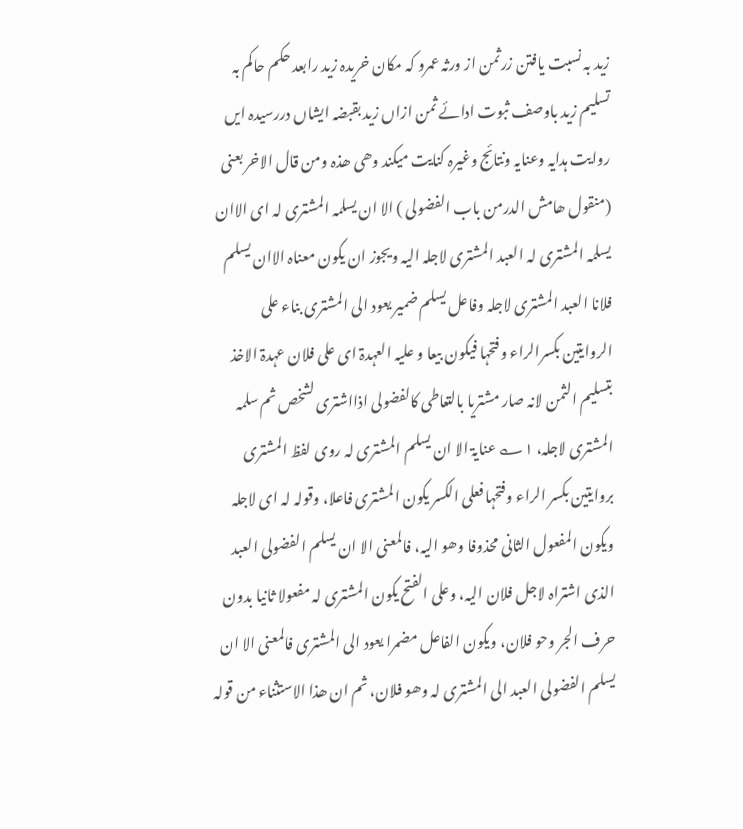زید بہ نسبت یافتن زرثمن از ورثہ عمرو کہ مکان خریدہ زید رابعد حکم حاکم بہ تسلیم زید باوصف ثبوت ادائے ثمن ازاں زید بقبضہ ایشاں دررسیدہ ایں روایت ہدایہ وعنایہ ونتائج وغیرہ کنایت میکند وھی ھذہ ومن قال الاخر بعنی (منقول ھامش الدرمن باب الفضولی ) الا ان یسلمہ المشتری لہ ای الاان یسلمہ المشتری لہ العبد المشتری لاجلہ الیہ ویجوز ان یکون معناہ الاان یسلم فلانا العبد المشتری لاجلہ وفاعل یسلم ضمیر یعود الی المشتری بناء علی الروایتین بکسرالراء وفتحہا فیکون بیعا و علیہ العہدۃ ای علی فلان عہدۃ الاخذ بتسلیم الثمن لانہ صار مشتریا بالتعاطی کالفضولی اذااشتری لشخص ثم سلمہ المشتری لاجلہ، ۱؎ عنایۃ الا ان یسلم المشتری لہ روی لفظ المشتری بروایتین بکسر الراء وفتحہا فعلی الکسر یکون المشتری فاعلا، وقولہ لہ ای لاجلہ ویکون المفعول الثانی محذوفا وھو الیہ، فالمعنی الا ان یسلم الفضولی العبد الذی اشتراہ لاجل فلان الیہ، وعلی الفتح یکون المشتری لہ مفعولا ثانیا بدون حرف الجر وحو فلان، ویکون الفاعل مضمرا یعود الی المشتری فالمعنی الا ان یسلم الفضولی العبد الی المشتری لہ وھو فلان، ثم ان ھذا الاستثناء من قولہ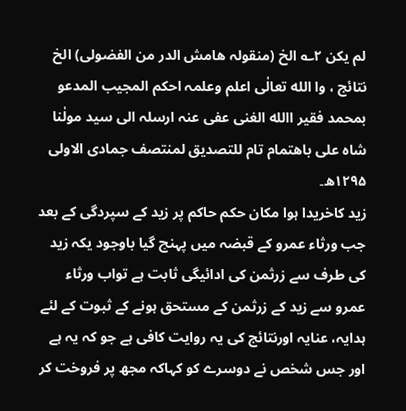لم یکن ۲؎ الخ (منقولہ ھامش الدر من الفضولی) الخ نتائج ، وا الله تعالٰی اعلم وعلمہ احکم المجیب المدعو بمحمد فقیر االله الغنی عفی عنہ ارسلہ الی سید مولٰنا شاہ علی باھتمام تام للتصدیق لمنتصف جمادی الاولی ۱۲۹۵ھ۔
زید کاخریدا ہوا مکان حکم حاکم پر زید کے سپردگی کے بعد جب ورثاء عمرو کے قبضہ میں پہنچ گیا باوجود یکہ زید کی طرف سے زرثمن کی ادائیگی ثابت ہے تواب ورثاء عمرو سے زید کے زرثمن کے مستحق ہونے کے ثبوت کے لئے ہدایہ، عنایہ اورنتائج کی یہ روایت کافی ہے جو کہ یہ ہے اور جس شخص نے دوسرے کو کہاکہ مجھ پر فروخت کر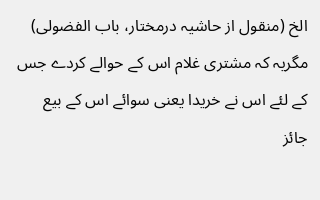الخ (منقول از حاشیہ درمختار، باب الفضولی) مگریہ کہ مشتری غلام اس کے حوالے کردے جس کے لئے اس نے خریدا یعنی سوائے اس کے بیع جائز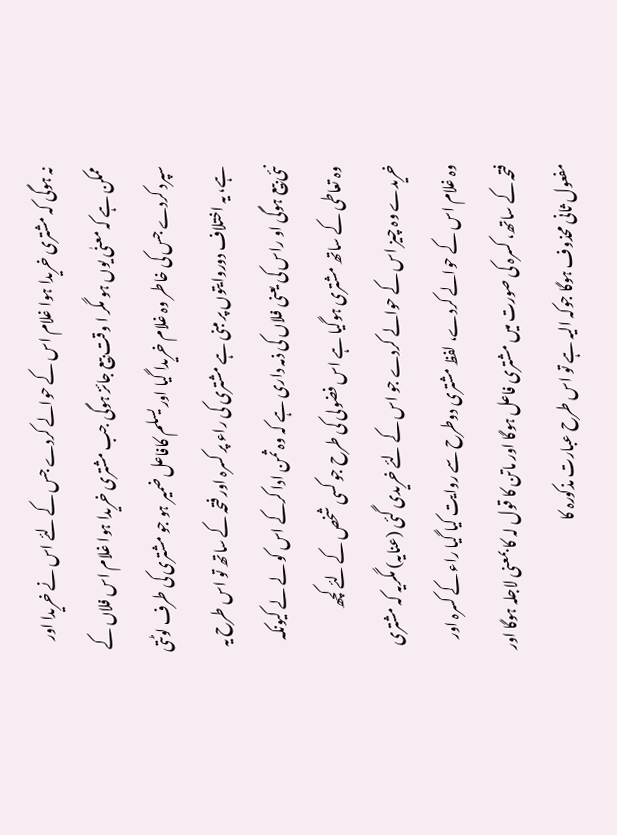نہ ہوگی کہ مشتری خریدا ہوا غلام اس کے حوالے کردے جس کے لئے اس نے خریدا اور ممکن ہے کہ معنٰی یوں ہو مگر ا وقت بیع جائز ہوگی جب مشتری خریدا ہوا غلام اس فلاں کے سپرد کردے جس کی خاطر وہ غلام خریدا گیا اور یسلم کافاعل ضمیر ہو جو مشتری کی طرف لوٹتی ہے، یہ اختلاف دوروایتوں پر مبنی ہے مشتری کی راء پر کسرہ اور فتحہ کے ساتھ تو اس طرح یہ نئی بیع ہوگی او راس کی یعنی فلاں کی ذمہ داری ہے کہ وہ ثمن ادا کرکے اس کو لے لے کیونکہ وہ تعاطی کے ساتھ مشتری ہوگیا ہے اس فضولی کی طرح جو کسی شخص کے لئے کچھ خریدے وہ چیز اس کے حوالے کردے جو اس کے لئے خریدی گئی (عنایہ) مگریہ کہ مشتری وہ غلام اس کے حوالے کردے، لفظ مشتری دوطرح سے روایت کیا گیا راء کے کسرہ اور فتحہ کے ساتھ، کسرہ کی صورت میں مشتری فاعل ہوگا اور ماتن کا قول لہ کا بمعنی لاجلہ ہوگا اور مفعول ثانی محذوف ہوگا جوکہ الیہ ہے تو اس طرح عبارت مذکورہ کا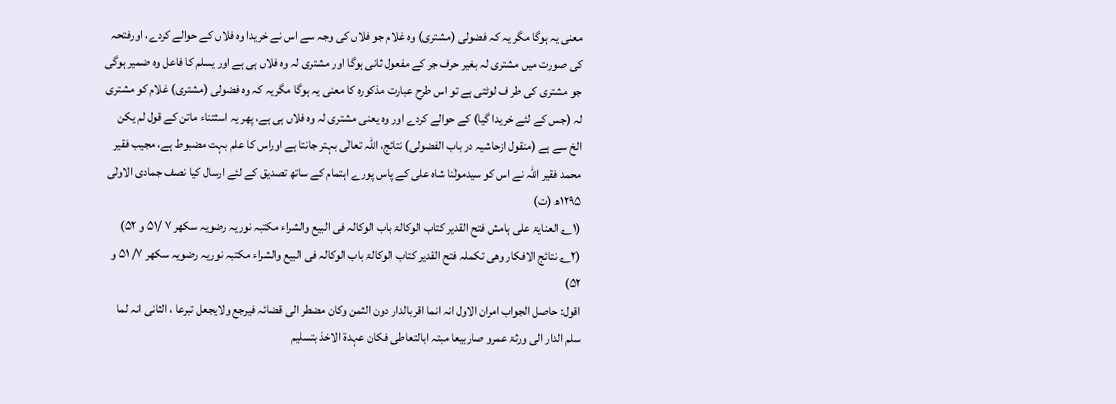معنی یہ ہوگا مگر یہ کہ فضولی (مشتری) وہ غلام جو فلاں کی وجہ سے اس نے خریدا وہ فلاں کے حوالے کردے، اورفتحہ کی صورت میں مشتری لہ بغیر حرف جر کے مفعول ثانی ہوگا اور مشتری لہ وہ فلاں ہی ہے اور یسلم کا فاعل وہ ضمیر ہوگی جو مشتری کی طر ف لوٹتی ہے تو اس طرح عبارت مذکورہ کا معنی یہ ہوگا مگریہ کہ وہ فضولی (مشتری) غلام کو مشتری لہ (جس کے لئے خریدا گیا) کے حوالے کردے اور وہ یعنی مشتری لہ وہ فلاں ہی ہے، پھر یہ اسثتناء ماتن کے قول لم یکن الخ سے ہے (منقول ازحاشیہ در باب الفضولی) نتائج، اللہ تعالٰی بہتر جانتا ہے اوراس کا علم بہت مضبوط ہے، مجیب فقیر محمد فقیر اللہ نے اس کو سیدمولٰنا شاہ علی کے پاس پورے اہتمام کے ساتھ تصدیق کے لئے ارسال کیا نصف جمادی الاولٰی ۱۲۹۵ھ (ت)
(۱؎ العنایۃ علی ہامش فتح القدیر کتاب الوکالۃ باب الوکالہ فی البیع والشراء مکتبہ نوریہ رضویہ سکھر ۷ /۵۱ و ۵۲) (۲؎ نتائج الافکار وھی تکملہ فتح القدیر کتاب الوکالۃ باب الوکالہ فی البیع والشراء مکتبہ نوریہ رضویہ سکھر ۷/ ۵۱ و ۵۲)
اقول: حاصل الجواب امران الاول انہ انما اقربالدار دون الثمن وکان مضطر الی قضائہ فیرجع ولایجعل تبرعا ، الثانی انہ لما سلم الدار الی ورثۃ عمرو صاربیعا مبتہ ابالتعاطی فکان عہدۃ الاخذ بتسلیم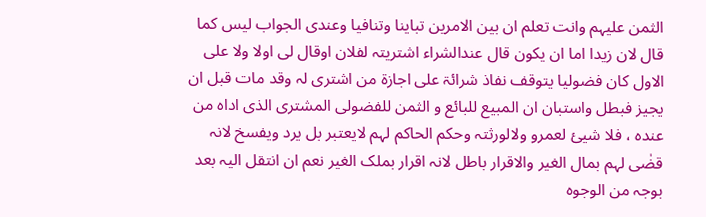الثمن علیہم وانت تعلم ان بین الامرین تباینا وتنافیا وعندی الجواب لیس کما قال لان زیدا اما ان یکون قال عندالشراء اشتریتہ لفلان اوقال لی اولا ولا علی الاول کان فضولیا یتوقف نفاذ شرائۃ علی اجازۃ من اشتری لہ وقد مات قبل ان یجیز فبطل واستبان ان المبیع للبائع و الثمن للفضولی المشتری الذی اداہ من عندہ ، فلا شیئ لعمرو ولالورثتہ وحکم الحاکم لہم لایعتبر بل یرد ویفسخ لانہ قضٰی لہم بمال الغیر والاقرار باطل لانہ اقرار بملک الغیر نعم ان انتقل الیہ بعد بوجہ من الوجوہ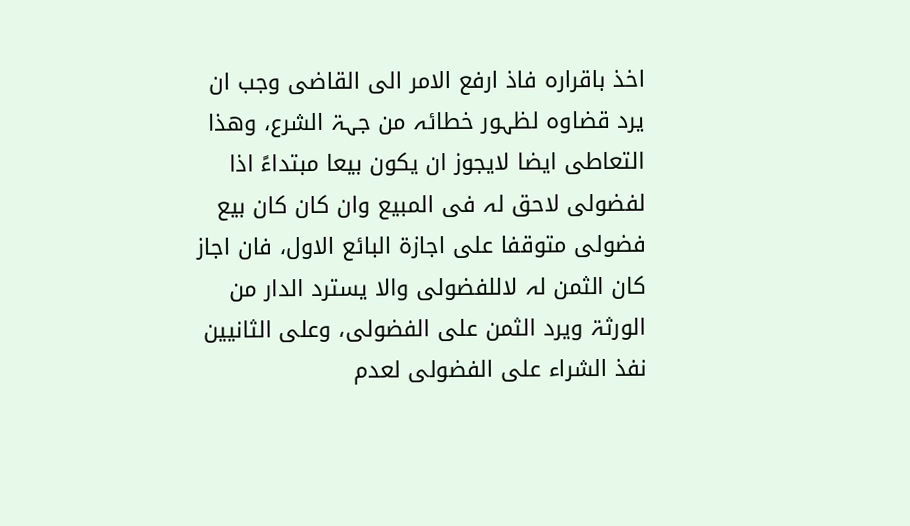اخذ باقرارہ فاذ ارفع الامر الی القاضی وجب ان یرد قضاوہ لظہور خطائہ من جہۃ الشرع، وھذا التعاطی ایضا لایجوز ان یکون بیعا مبتداءً اذا لفضولی لاحق لہ فی المبیع وان کان کان بیع فضولی متوقفا علی اجازۃ البائع الاول، فان اجاز کان الثمن لہ لاللفضولی والا یسترد الدار من الورثۃ ویرد الثمن علی الفضولی، وعلی الثانیین نفذ الشراء علی الفضولی لعدم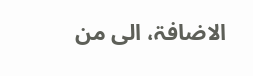الاضافۃ، الی من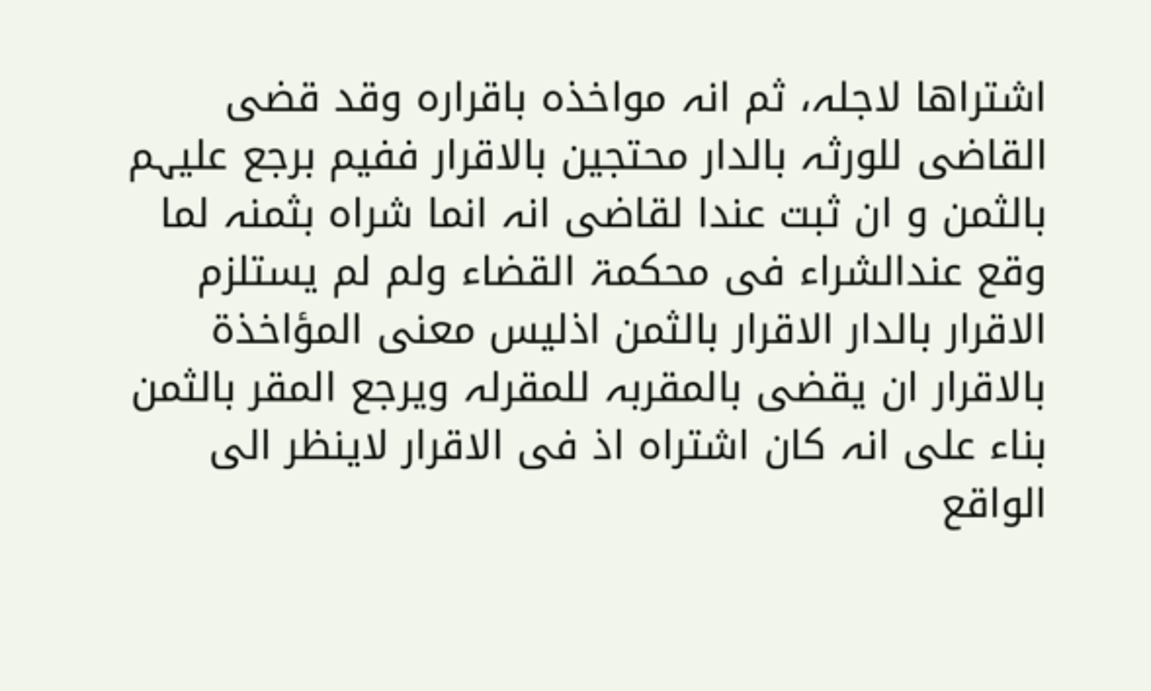اشتراھا لاجلہ، ثم انہ مواخذہ باقرارہ وقد قضی القاضی للورثہ بالدار محتجین بالاقرار ففیم برجع علیہم بالثمن و ان ثبت عندا لقاضی انہ انما شراہ بثمنہ لما وقع عندالشراء فی محکمۃ القضاء ولم لم یستلزم الاقرار بالدار الاقرار بالثمن اذلیس معنی المؤاخذۃ بالاقرار ان یقضی بالمقربہ للمقرلہ ویرجع المقر بالثمن بناء علی انہ کان اشتراہ اذ فی الاقرار لاینظر الی الواقع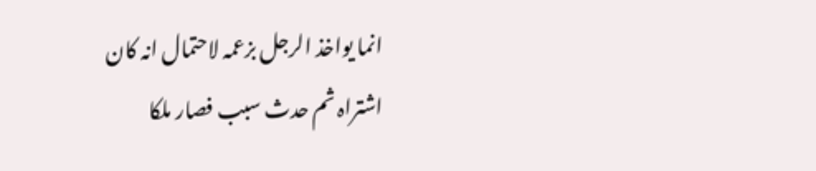انما یواخذ الرجل بزعمہ لاحتمال انہ کان اشتراہ ثم حدث سبب فصار ملکا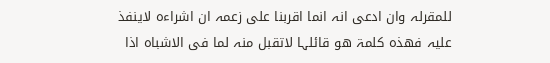للمقرلہ وان ادعی انہ انما اقربنا علی زعمہ ان اشراءہ لاینفذ علیہ فھذہ کلمۃ ھو قائلہا لاتقبل منہ لما فی الاشباہ اذا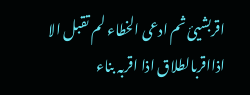اقربشیئ ثم ادعی الخطاء لم تقبل الا اذااقربالطلاق اذا اقربہ بناء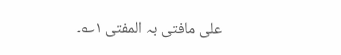علی مافتی بہ المفتی ۱؎۔